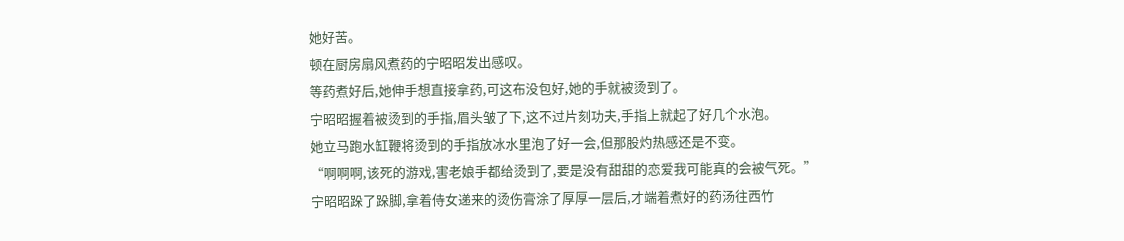她好苦。
顿在厨房扇风煮药的宁昭昭发出感叹。
等药煮好后,她伸手想直接拿药,可这布没包好,她的手就被烫到了。
宁昭昭握着被烫到的手指,眉头皱了下,这不过片刻功夫,手指上就起了好几个水泡。
她立马跑水缸鞭将烫到的手指放冰水里泡了好一会,但那股灼热感还是不变。
“啊啊啊,该死的游戏,害老娘手都给烫到了,要是没有甜甜的恋爱我可能真的会被气死。”
宁昭昭跺了跺脚,拿着侍女递来的烫伤膏涂了厚厚一层后,才端着煮好的药汤往西竹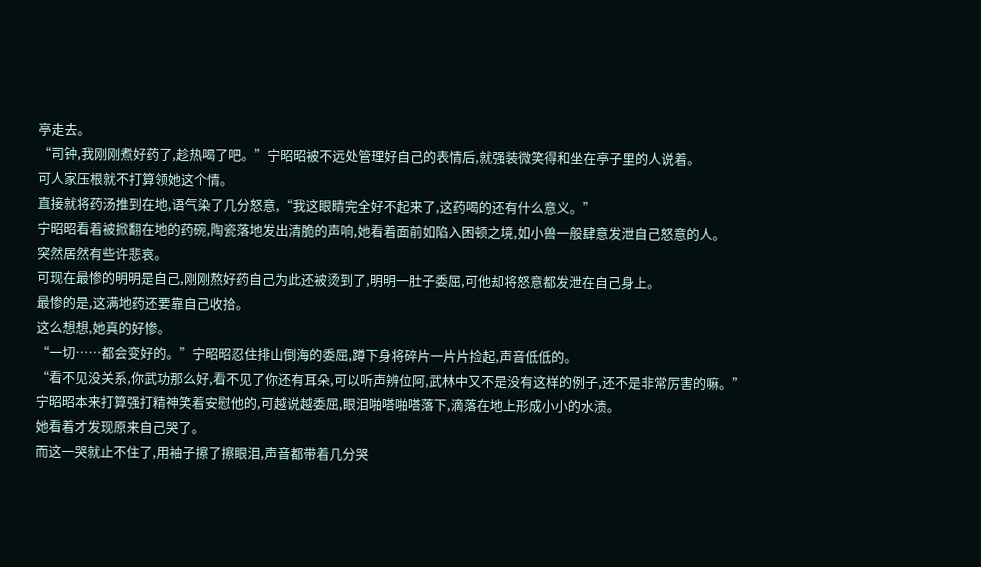亭走去。
“司钟,我刚刚煮好药了,趁热喝了吧。”宁昭昭被不远处管理好自己的表情后,就强装微笑得和坐在亭子里的人说着。
可人家压根就不打算领她这个情。
直接就将药汤推到在地,语气染了几分怒意,“我这眼睛完全好不起来了,这药喝的还有什么意义。”
宁昭昭看着被掀翻在地的药碗,陶瓷落地发出清脆的声响,她看着面前如陷入困顿之境,如小兽一般肆意发泄自己怒意的人。
突然居然有些许悲哀。
可现在最惨的明明是自己,刚刚熬好药自己为此还被烫到了,明明一肚子委屈,可他却将怒意都发泄在自己身上。
最惨的是,这满地药还要靠自己收拾。
这么想想,她真的好惨。
“一切……都会变好的。”宁昭昭忍住排山倒海的委屈,蹲下身将碎片一片片捡起,声音低低的。
“看不见没关系,你武功那么好,看不见了你还有耳朵,可以听声辨位阿,武林中又不是没有这样的例子,还不是非常厉害的嘛。”
宁昭昭本来打算强打精神笑着安慰他的,可越说越委屈,眼泪啪嗒啪嗒落下,滴落在地上形成小小的水渍。
她看着才发现原来自己哭了。
而这一哭就止不住了,用袖子擦了擦眼泪,声音都带着几分哭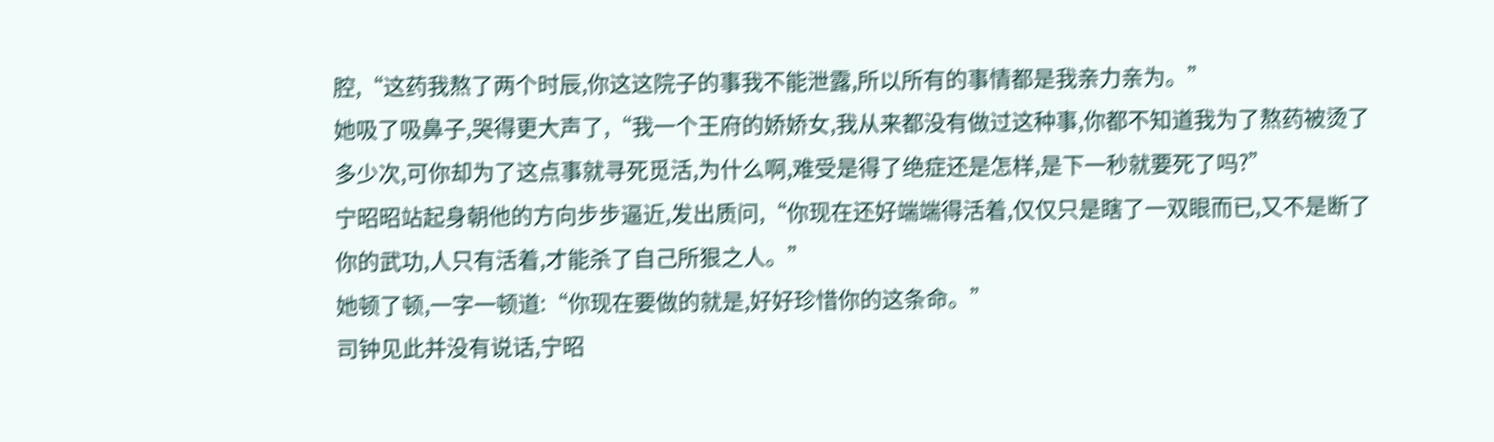腔,“这药我熬了两个时辰,你这这院子的事我不能泄露,所以所有的事情都是我亲力亲为。”
她吸了吸鼻子,哭得更大声了,“我一个王府的娇娇女,我从来都没有做过这种事,你都不知道我为了熬药被烫了多少次,可你却为了这点事就寻死觅活,为什么啊,难受是得了绝症还是怎样,是下一秒就要死了吗?”
宁昭昭站起身朝他的方向步步逼近,发出质问,“你现在还好端端得活着,仅仅只是瞎了一双眼而已,又不是断了你的武功,人只有活着,才能杀了自己所狠之人。”
她顿了顿,一字一顿道:“你现在要做的就是,好好珍惜你的这条命。”
司钟见此并没有说话,宁昭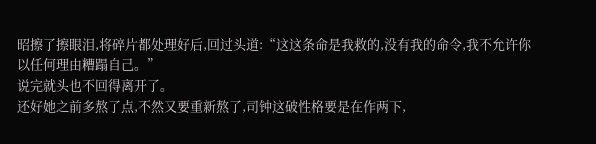昭擦了擦眼泪,将碎片都处理好后,回过头道:“这这条命是我救的,没有我的命令,我不允许你以任何理由糟蹋自己。”
说完就头也不回得离开了。
还好她之前多熬了点,不然又要重新熬了,司钟这破性格要是在作两下,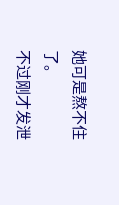她可是熬不住了。
不过刚才发泄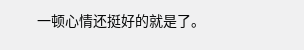一顿心情还挺好的就是了。